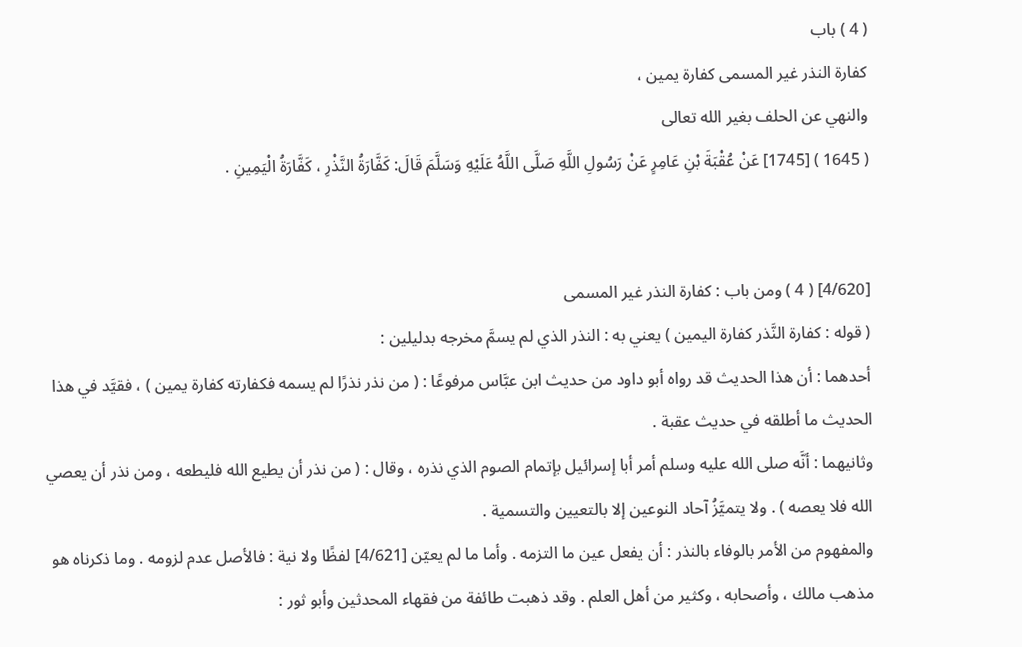( 4 ) باب
كفارة النذر غير المسمى كفارة يمين ،
والنهي عن الحلف بغير الله تعالى
( 1645 ) [1745] عَنْ عُقْبَةَ بْنِ عَامِرٍ عَنْ رَسُولِ اللَّهِ صَلَّى اللَّهُ عَلَيْهِ وَسَلَّمَ قَالَ: كَفَّارَةُ النَّذْرِ ، كَفَّارَةُ الْيَمِينِ .


[4/620] ( 4 ) ومن باب : كفارة النذر غير المسمى
( قوله : كفارة النَّذر كفارة اليمين ) يعني به : النذر الذي لم يسمَّ مخرجه بدليلين :
أحدهما : أن هذا الحديث قد رواه أبو داود من حديث ابن عبَّاس مرفوعًا : ( من نذر نذرًا لم يسمه فكفارته كفارة يمين ) ، فقيَّد في هذا الحديث ما أطلقه في حديث عقبة .
وثانيهما : أنَّه صلى الله عليه وسلم أمر أبا إسرائيل بإتمام الصوم الذي نذره ، وقال : ( من نذر أن يطيع الله فليطعه ، ومن نذر أن يعصي الله فلا يعصه ) . ولا يتميَّزُ آحاد النوعين إلا بالتعيين والتسمية .
والمفهوم من الأمر بالوفاء بالنذر : أن يفعل عين ما التزمه . وأما ما لم يعيّن [4/621] لفظًا ولا نية : فالأصل عدم لزومه . وما ذكرناه هو مذهب مالك ، وأصحابه ، وكثير من أهل العلم . وقد ذهبت طائفة من فقهاء المحدثين وأبو ثور :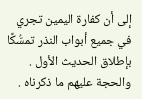إلى أن كفارة اليمين تجري في جميع أبواب النذر تمسُّكًا بإطلاق الحديث الأول . والحجة عليهم ما ذكرناه .